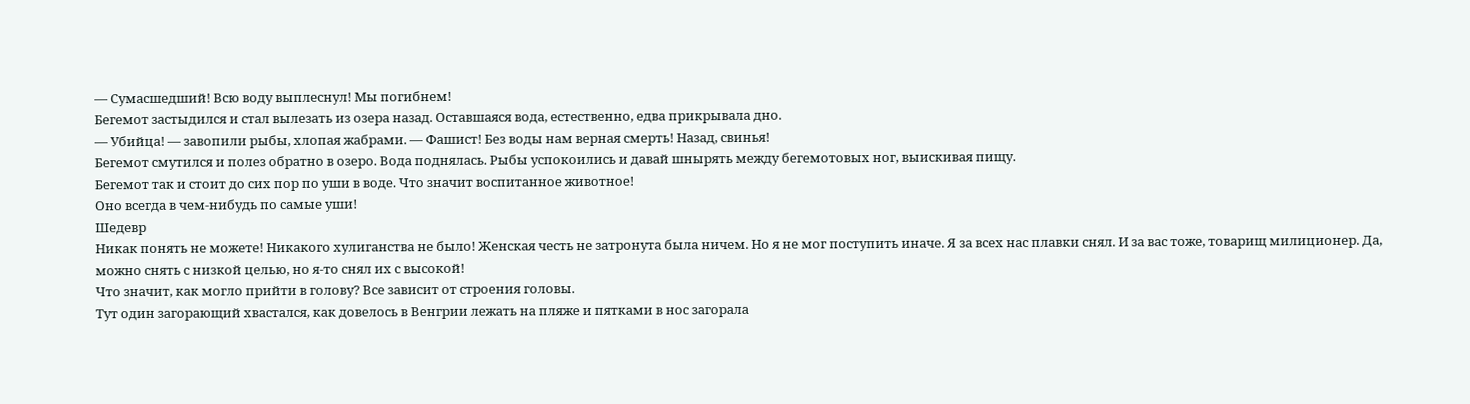— Сумасшедший! Всю воду выплеснул! Мы погибнем!
Бегемот застыдился и стал вылезать из озера назад. Оставшаяся вода, естественно, едва прикрывала дно.
— Убийца! — завопили рыбы, хлопая жабрами. — Фашист! Без воды нам верная смерть! Назад, свинья!
Бегемот смутился и полез обратно в озеро. Вода поднялась. Рыбы успокоились и давай шнырять между бегемотовых ног, выискивая пищу.
Бегемот так и стоит до сих пор по уши в воде. Что значит воспитанное животное!
Оно всегда в чем-нибудь по самые уши!
Шедевр
Никак понять не можете! Никакого хулиганства не было! Женская честь не затронута была ничем. Но я не мог поступить иначе. Я за всех нас плавки снял. И за вас тоже, товарищ милиционер. Да, можно снять с низкой целью, но я-то снял их с высокой!
Что значит, как могло прийти в голову? Все зависит от строения головы.
Тут один загорающий хвастался, как довелось в Венгрии лежать на пляже и пятками в нос загорала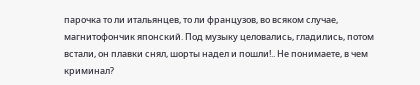парочка то ли итальянцев, то ли французов, во всяком случае, магнитофончик японский. Под музыку целовались, гладились, потом встали, он плавки снял, шорты надел и пошли!.. Не понимаете, в чем криминал?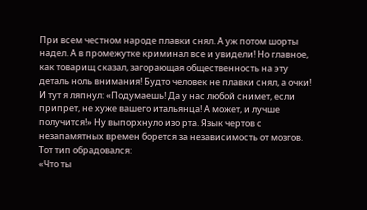При всем честном народе плавки снял. А уж потом шорты надел. А в промежутке криминал все и увидели! Но главное, как товарищ сказал, загорающая общественность на эту деталь ноль внимания! Будто человек не плавки снял, а очки!
И тут я ляпнул: «Подумаешь! Да у нас любой снимет, если припрет, не хуже вашего итальянца! А может, и лучше получится!» Ну выпорхнуло изо рта. Язык чертов с незапамятных времен борется за независимость от мозгов. Тот тип обрадовался:
«Что ты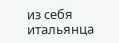из себя итальянца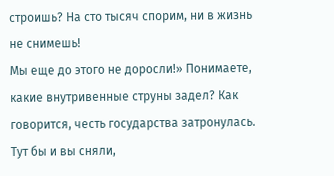строишь? На сто тысяч спорим, ни в жизнь не снимешь!
Мы еще до этого не доросли!» Понимаете, какие внутривенные струны задел? Как говорится, честь государства затронулась. Тут бы и вы сняли,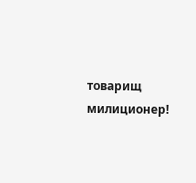товарищ милиционер!